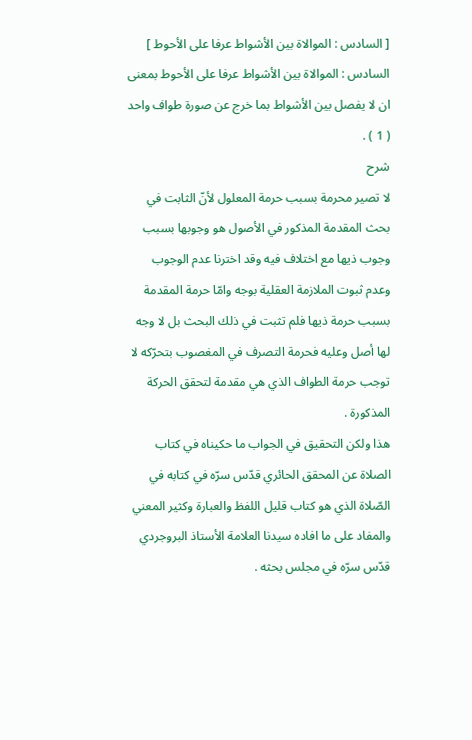[ السادس : الموالاة بين الأشواط عرفا على الأحوط ]
السادس : الموالاة بين الأشواط عرفا على الأحوط بمعنى ان لا يفصل بين الأشواط بما خرج عن صورة طواف واحد ( 1 ) .
شرح
لا تصير محرمة بسبب حرمة المعلول لأنّ الثابت في بحث المقدمة المذكور في الأصول هو وجوبها بسبب وجوب ذيها مع اختلاف فيه وقد اخترنا عدم الوجوب وعدم ثبوت الملازمة العقلية بوجه وامّا حرمة المقدمة بسبب حرمة ذيها فلم تثبت في ذلك البحث بل لا وجه لها أصل وعليه فحرمة التصرف في المغصوب بتحرّكه لا توجب حرمة الطواف الذي هي مقدمة لتحقق الحركة المذكورة .
هذا ولكن التحقيق في الجواب ما حكيناه في كتاب الصلاة عن المحقق الحائري قدّس سرّه في كتابه في الصّلاة الذي هو كتاب قليل اللفظ والعبارة وكثير المعني والمفاد على ما افاده سيدنا العلامة الأستاذ البروجردي قدّس سرّه في مجلس بحثه .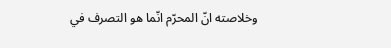وخلاصته انّ المحرّم انّما هو التصرف في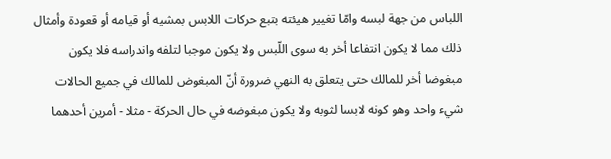اللباس من جهة لبسه وامّا تغيير هيئته بتبع حركات اللابس بمشيه أو قيامه أو قعودة وأمثال ذلك مما لا يكون انتفاعا أخر به سوى اللّبس ولا يكون موجبا لتلفه واندراسه فلا يكون مبغوضا أخر للمالك حتى يتعلق به النهي ضرورة أنّ المبغوض للمالك في جميع الحالات شيء واحد وهو كونه لابسا لثوبه ولا يكون مبغوضه في حال الحركة - مثلا - أمرين أحدهما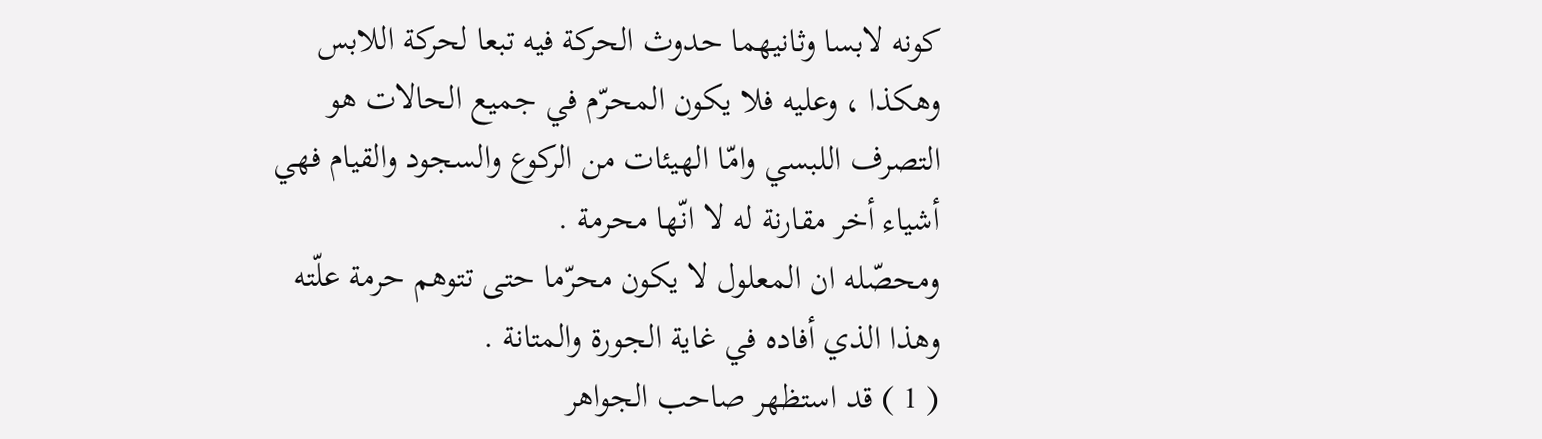كونه لابسا وثانيهما حدوث الحركة فيه تبعا لحركة اللابس وهكذا ، وعليه فلا يكون المحرّم في جميع الحالات هو التصرف اللبسي وامّا الهيئات من الركوع والسجود والقيام فهي أشياء أخر مقارنة له لا انّها محرمة .
ومحصّله ان المعلول لا يكون محرّما حتى تتوهم حرمة علّته وهذا الذي أفاده في غاية الجورة والمتانة .
( 1 ) قد استظهر صاحب الجواهر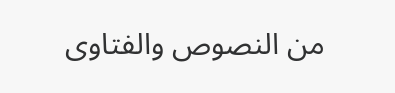من النصوص والفتاوى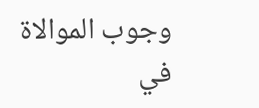وجوب الموالاة في